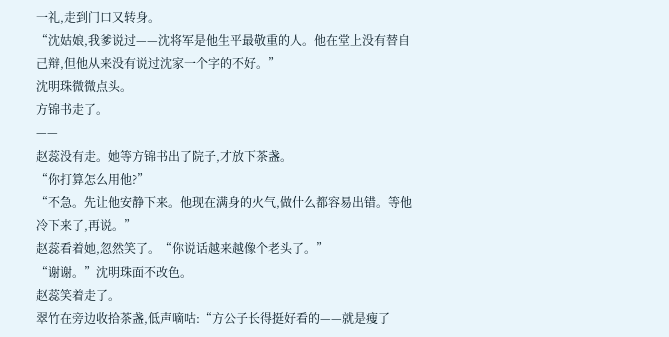一礼,走到门口又转身。
“沈姑娘,我爹说过——沈将军是他生平最敬重的人。他在堂上没有替自己辩,但他从来没有说过沈家一个字的不好。”
沈明珠微微点头。
方锦书走了。
——
赵蕊没有走。她等方锦书出了院子,才放下茶盏。
“你打算怎么用他?”
“不急。先让他安静下来。他现在满身的火气,做什么都容易出错。等他冷下来了,再说。”
赵蕊看着她,忽然笑了。“你说话越来越像个老头了。”
“谢谢。”沈明珠面不改色。
赵蕊笑着走了。
翠竹在旁边收拾茶盏,低声嘀咕:“方公子长得挺好看的——就是瘦了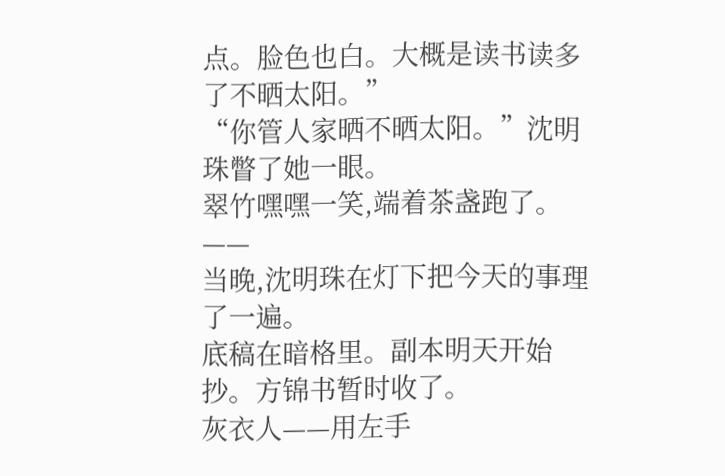点。脸色也白。大概是读书读多了不晒太阳。”
“你管人家晒不晒太阳。”沈明珠瞥了她一眼。
翠竹嘿嘿一笑,端着茶盏跑了。
——
当晚,沈明珠在灯下把今天的事理了一遍。
底稿在暗格里。副本明天开始抄。方锦书暂时收了。
灰衣人——用左手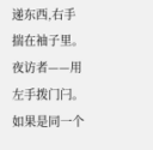递东西,右手揣在袖子里。夜访者——用左手拨门闩。
如果是同一个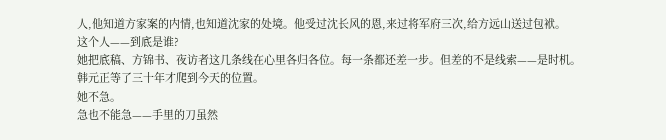人,他知道方家案的内情,也知道沈家的处境。他受过沈长风的恩,来过将军府三次,给方远山送过包袱。
这个人——到底是谁?
她把底稿、方锦书、夜访者这几条线在心里各归各位。每一条都还差一步。但差的不是线索——是时机。
韩元正等了三十年才爬到今天的位置。
她不急。
急也不能急——手里的刀虽然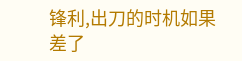锋利,出刀的时机如果差了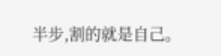半步,割的就是自己。